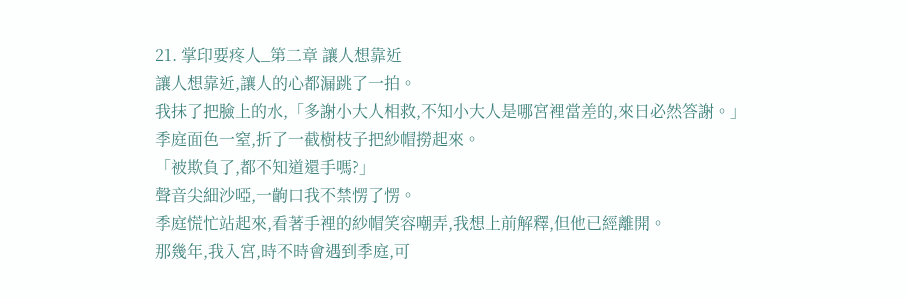21. 掌印要疼人_第二章 讓人想靠近
讓人想靠近,讓人的心都漏跳了一拍。
我抹了把臉上的水,「多謝小大人相救,不知小大人是哪宮裡當差的,來日必然答謝。」
季庭面色一窒,折了一截樹枝子把紗帽撈起來。
「被欺負了,都不知道還手嗎?」
聲音尖細沙啞,一齣口我不禁愣了愣。
季庭慌忙站起來,看著手裡的紗帽笑容嘲弄,我想上前解釋,但他已經離開。
那幾年,我入宮,時不時會遇到季庭,可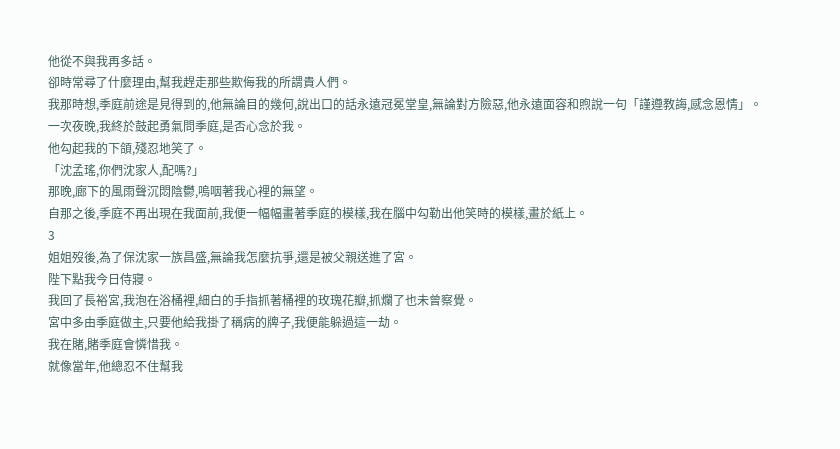他從不與我再多話。
卻時常尋了什麼理由,幫我趕走那些欺侮我的所謂貴人們。
我那時想,季庭前途是見得到的,他無論目的幾何,說出口的話永遠冠冕堂皇,無論對方險惡,他永遠面容和煦說一句「謹遵教誨,感念恩情」。
一次夜晚,我終於鼓起勇氣問季庭,是否心念於我。
他勾起我的下頜,殘忍地笑了。
「沈孟瑤,你們沈家人,配嗎?」
那晚,廊下的風雨聲沉悶陰鬱,嗚咽著我心裡的無望。
自那之後,季庭不再出現在我面前,我便一幅幅畫著季庭的模樣,我在腦中勾勒出他笑時的模樣,畫於紙上。
3
姐姐歿後,為了保沈家一族昌盛,無論我怎麼抗爭,還是被父親送進了宮。
陛下點我今日侍寢。
我回了長裕宮,我泡在浴桶裡,細白的手指抓著桶裡的玫瑰花瓣,抓爛了也未曾察覺。
宮中多由季庭做主,只要他給我掛了稱病的牌子,我便能躲過這一劫。
我在賭,賭季庭會憐惜我。
就像當年,他總忍不住幫我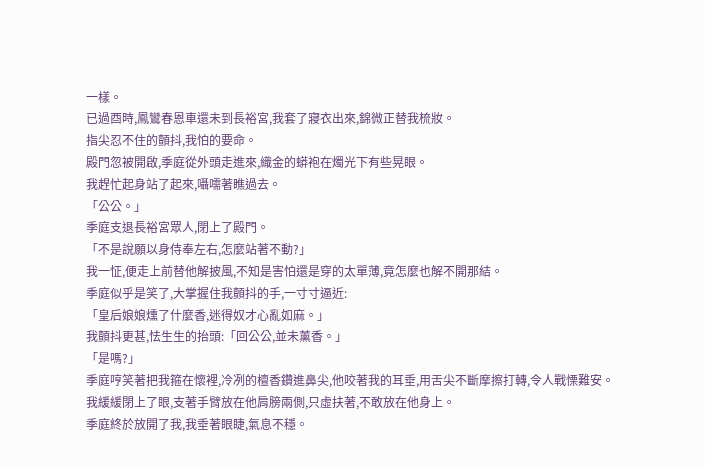一樣。
已過酉時,鳳鸞春恩車還未到長裕宮,我套了寢衣出來,錦微正替我梳妝。
指尖忍不住的顫抖,我怕的要命。
殿門忽被開啟,季庭從外頭走進來,織金的蟒袍在燭光下有些晃眼。
我趕忙起身站了起來,囁嚅著瞧過去。
「公公。」
季庭支退長裕宮眾人,閉上了殿門。
「不是說願以身侍奉左右,怎麼站著不動?」
我一怔,便走上前替他解披風,不知是害怕還是穿的太單薄,竟怎麼也解不開那結。
季庭似乎是笑了,大掌握住我顫抖的手,一寸寸逼近:
「皇后娘娘燻了什麼香,迷得奴才心亂如麻。」
我顫抖更甚,怯生生的抬頭:「回公公,並未薰香。」
「是嗎?」
季庭哼笑著把我箍在懷裡,冷冽的檀香鑽進鼻尖,他咬著我的耳垂,用舌尖不斷摩擦打轉,令人戰慄難安。
我緩緩閉上了眼,支著手臂放在他肩膀兩側,只虛扶著,不敢放在他身上。
季庭終於放開了我,我垂著眼睫,氣息不穩。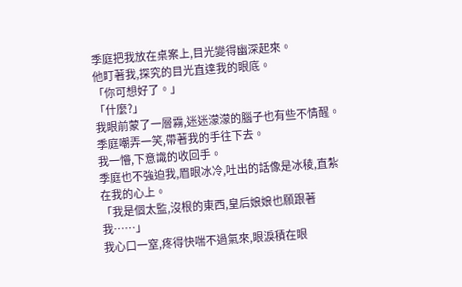季庭把我放在桌案上,目光變得幽深起來。
他盯著我,探究的目光直達我的眼底。
「你可想好了。」
「什麼?」
我眼前蒙了一層霧,迷迷濛濛的腦子也有些不情醒。
季庭嘲弄一笑,帶著我的手往下去。
我一懵,下意識的收回手。
季庭也不強迫我,眉眼冰冷,吐出的話像是冰稜,直紮在我的心上。
「我是個太監,沒根的東西,皇后娘娘也願跟著我……」
我心口一窒,疼得快喘不過氣來,眼淚積在眼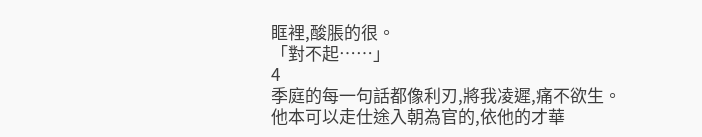眶裡,酸脹的很。
「對不起……」
4
季庭的每一句話都像利刃,將我凌遲,痛不欲生。
他本可以走仕途入朝為官的,依他的才華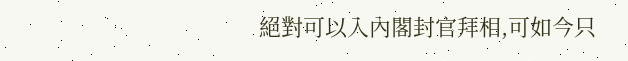絕對可以入內閣封官拜相,可如今只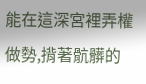能在這深宮裡弄權做勢,揹著骯髒的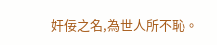奸佞之名,為世人所不恥。